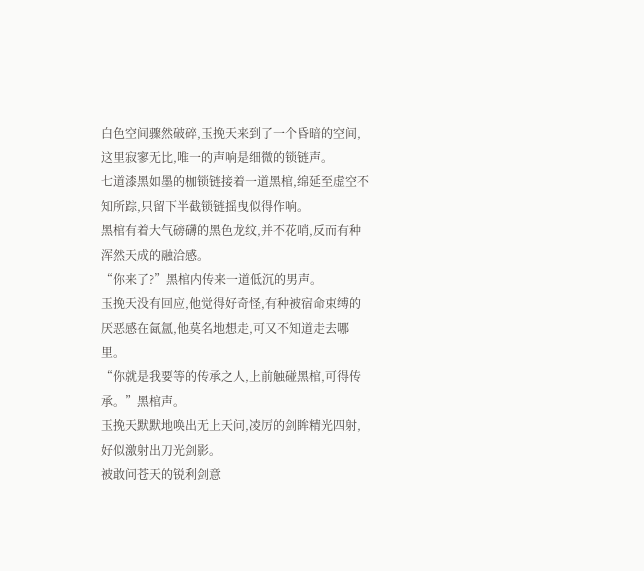白色空间骤然破碎,玉挽天来到了一个昏暗的空间,这里寂寥无比,唯一的声响是细微的锁链声。
七道漆黑如墨的枷锁链接着一道黑棺,绵延至虚空不知所踪,只留下半截锁链摇曳似得作响。
黑棺有着大气磅礴的黑色龙纹,并不花哨,反而有种浑然天成的融洽感。
“你来了?”黑棺内传来一道低沉的男声。
玉挽天没有回应,他觉得好奇怪,有种被宿命束缚的厌恶感在氤氲,他莫名地想走,可又不知道走去哪里。
“你就是我要等的传承之人,上前触碰黑棺,可得传承。”黑棺声。
玉挽天默默地唤出无上天问,凌厉的剑眸精光四射,好似激射出刀光剑影。
被敢问苍天的锐利剑意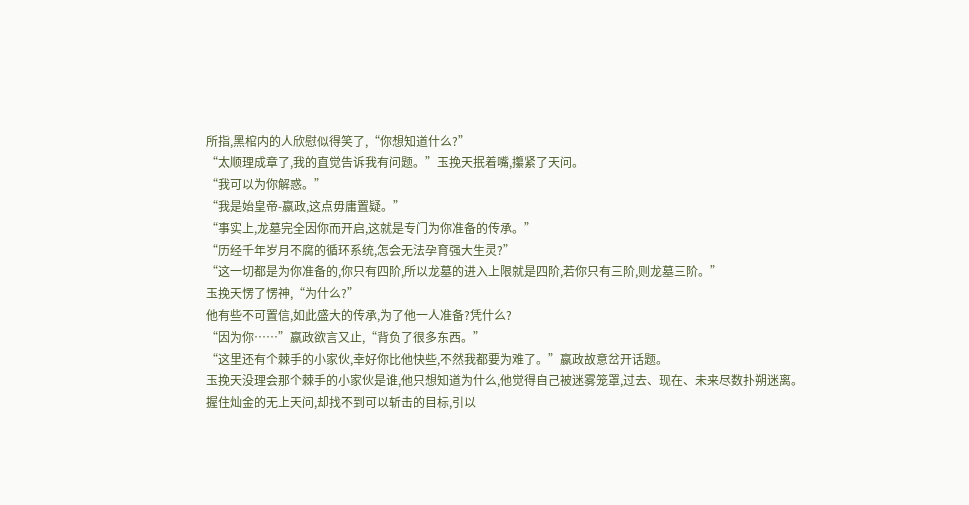所指,黑棺内的人欣慰似得笑了,“你想知道什么?”
“太顺理成章了,我的直觉告诉我有问题。”玉挽天抿着嘴,攥紧了天问。
“我可以为你解惑。”
“我是始皇帝-嬴政,这点毋庸置疑。”
“事实上,龙墓完全因你而开启,这就是专门为你准备的传承。”
“历经千年岁月不腐的循环系统,怎会无法孕育强大生灵?”
“这一切都是为你准备的,你只有四阶,所以龙墓的进入上限就是四阶,若你只有三阶,则龙墓三阶。”
玉挽天愣了愣神,“为什么?”
他有些不可置信,如此盛大的传承,为了他一人准备?凭什么?
“因为你……”嬴政欲言又止,“背负了很多东西。”
“这里还有个棘手的小家伙,幸好你比他快些,不然我都要为难了。”嬴政故意岔开话题。
玉挽天没理会那个棘手的小家伙是谁,他只想知道为什么,他觉得自己被迷雾笼罩,过去、现在、未来尽数扑朔迷离。
握住灿金的无上天问,却找不到可以斩击的目标,引以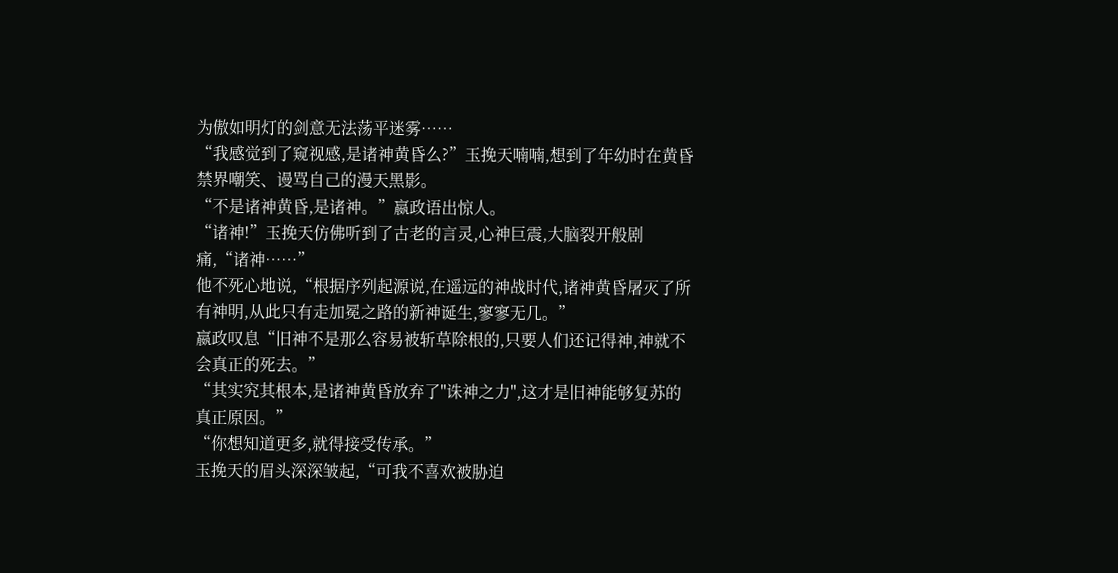为傲如明灯的剑意无法荡平迷雾……
“我感觉到了窥视感,是诸神黄昏么?”玉挽天喃喃,想到了年幼时在黄昏禁界嘲笑、谩骂自己的漫天黑影。
“不是诸神黄昏,是诸神。”嬴政语出惊人。
“诸神!”玉挽天仿佛听到了古老的言灵,心神巨震,大脑裂开般剧痛,“诸神……”
他不死心地说,“根据序列起源说,在遥远的神战时代,诸神黄昏屠灭了所有神明,从此只有走加冕之路的新神诞生,寥寥无几。”
嬴政叹息“旧神不是那么容易被斩草除根的,只要人们还记得神,神就不会真正的死去。”
“其实究其根本,是诸神黄昏放弃了"诛神之力",这才是旧神能够复苏的真正原因。”
“你想知道更多,就得接受传承。”
玉挽天的眉头深深皱起,“可我不喜欢被胁迫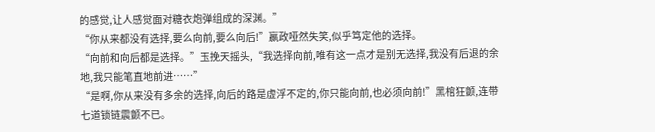的感觉,让人感觉面对糖衣炮弹组成的深渊。”
“你从来都没有选择,要么向前,要么向后!”嬴政哑然失笑,似乎笃定他的选择。
“向前和向后都是选择。”玉挽天摇头,“我选择向前,唯有这一点才是别无选择,我没有后退的余地,我只能笔直地前进……”
“是啊,你从来没有多余的选择,向后的路是虚浮不定的,你只能向前,也必须向前!”黑棺狂颤,连带七道锁链震颤不已。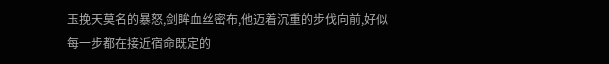玉挽天莫名的暴怒,剑眸血丝密布,他迈着沉重的步伐向前,好似每一步都在接近宿命既定的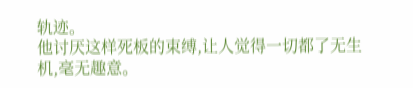轨迹。
他讨厌这样死板的束缚,让人觉得一切都了无生机,毫无趣意。